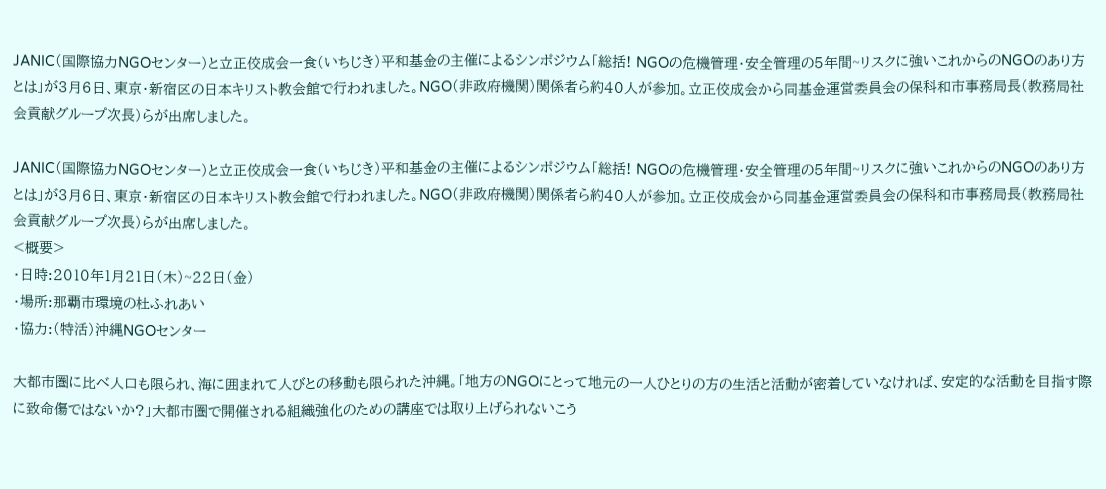JANIC(国際協力NGOセンター)と立正佼成会一食(いちじき)平和基金の主催によるシンポジウム「総括! NGOの危機管理・安全管理の5年間~リスクに強いこれからのNGOのあり方とは」が3月6日、東京・新宿区の日本キリスト教会館で行われました。NGO(非政府機関)関係者ら約40人が参加。立正佼成会から同基金運営委員会の保科和市事務局長(教務局社会貢献グループ次長)らが出席しました。

JANIC(国際協力NGOセンター)と立正佼成会一食(いちじき)平和基金の主催によるシンポジウム「総括! NGOの危機管理・安全管理の5年間~リスクに強いこれからのNGOのあり方とは」が3月6日、東京・新宿区の日本キリスト教会館で行われました。NGO(非政府機関)関係者ら約40人が参加。立正佼成会から同基金運営委員会の保科和市事務局長(教務局社会貢献グループ次長)らが出席しました。
<概要>
・日時:2010年1月21日(木)~22日(金)
・場所:那覇市環境の杜ふれあい
・協力:(特活)沖縄NGOセンター

大都市圏に比べ人口も限られ、海に囲まれて人びとの移動も限られた沖縄。「地方のNGOにとって地元の一人ひとりの方の生活と活動が密着していなければ、安定的な活動を目指す際に致命傷ではないか?」大都市圏で開催される組織強化のための講座では取り上げられないこう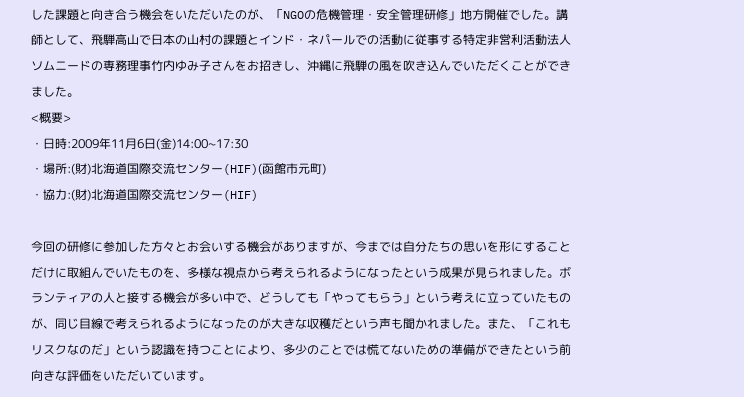した課題と向き合う機会をいただいたのが、「NGOの危機管理・安全管理研修」地方開催でした。講師として、飛騨高山で日本の山村の課題とインド・ネパールでの活動に従事する特定非営利活動法人ソムニードの専務理事竹内ゆみ子さんをお招きし、沖縄に飛騨の風を吹き込んでいただくことができました。
<概要>
・日時:2009年11月6日(金)14:00~17:30
・場所:(財)北海道国際交流センター(HIF)(函館市元町)
・協力:(財)北海道国際交流センター(HIF)

今回の研修に参加した方々とお会いする機会がありますが、今までは自分たちの思いを形にすることだけに取組んでいたものを、多様な視点から考えられるようになったという成果が見られました。ボランティアの人と接する機会が多い中で、どうしても「やってもらう」という考えに立っていたものが、同じ目線で考えられるようになったのが大きな収穫だという声も聞かれました。また、「これもリスクなのだ」という認識を持つことにより、多少のことでは慌てないための準備ができたという前向きな評価をいただいています。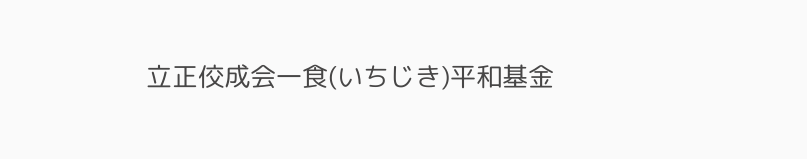立正佼成会一食(いちじき)平和基金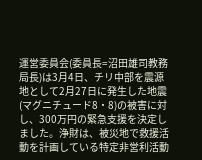運営委員会(委員長=沼田雄司教務局長)は3月4日、チリ中部を震源地として2月27日に発生した地震(マグニチュード8・8)の被害に対し、300万円の緊急支援を決定しました。浄財は、被災地で救援活動を計画している特定非営利活動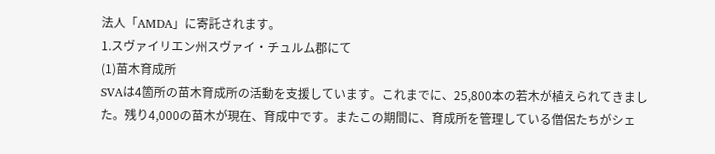法人「AMDA」に寄託されます。
1.スヴァイリエン州スヴァイ・チュルム郡にて
(1)苗木育成所
SVAは4箇所の苗木育成所の活動を支援しています。これまでに、25,800本の若木が植えられてきました。残り4,000の苗木が現在、育成中です。またこの期間に、育成所を管理している僧侶たちがシェ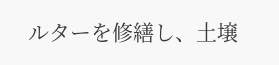ルターを修繕し、土壌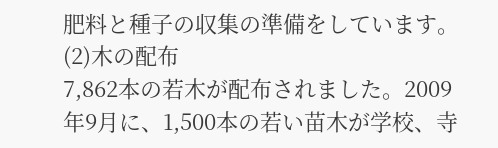肥料と種子の収集の準備をしています。
(2)木の配布
7,862本の若木が配布されました。2009年9月に、1,500本の若い苗木が学校、寺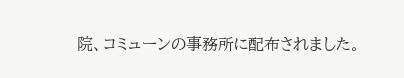院、コミューンの事務所に配布されました。